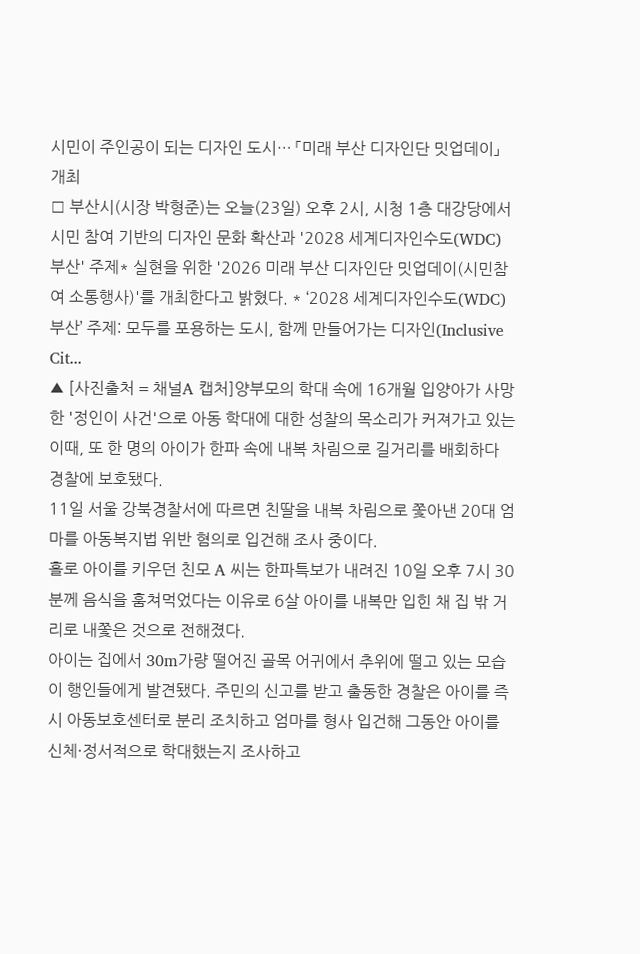시민이 주인공이 되는 디자인 도시… 「미래 부산 디자인단 밋업데이」 개최
□ 부산시(시장 박형준)는 오늘(23일) 오후 2시, 시청 1층 대강당에서 시민 참여 기반의 디자인 문화 확산과 '2028 세계디자인수도(WDC) 부산' 주제* 실현을 위한 '2026 미래 부산 디자인단 밋업데이(시민참여 소통행사)'를 개최한다고 밝혔다. * ‘2028 세계디자인수도(WDC) 부산’ 주제: 모두를 포용하는 도시, 함께 만들어가는 디자인(Inclusive Cit...
▲ [사진출처 = 채널A 캡처]양부모의 학대 속에 16개월 입양아가 사망한 '정인이 사건'으로 아동 학대에 대한 성찰의 목소리가 커져가고 있는 이때, 또 한 명의 아이가 한파 속에 내복 차림으로 길거리를 배회하다 경찰에 보호됐다.
11일 서울 강북경찰서에 따르면 친딸을 내복 차림으로 쫓아낸 20대 엄마를 아동복지법 위반 혐의로 입건해 조사 중이다.
홀로 아이를 키우던 친모 A 씨는 한파특보가 내려진 10일 오후 7시 30분께 음식을 훔쳐먹었다는 이유로 6살 아이를 내복만 입힌 채 집 밖 거리로 내쫓은 것으로 전해졌다.
아이는 집에서 30m가량 떨어진 골목 어귀에서 추위에 떨고 있는 모습이 행인들에게 발견됐다. 주민의 신고를 받고 출동한 경찰은 아이를 즉시 아동보호센터로 분리 조치하고 엄마를 형사 입건해 그동안 아이를 신체·정서적으로 학대했는지 조사하고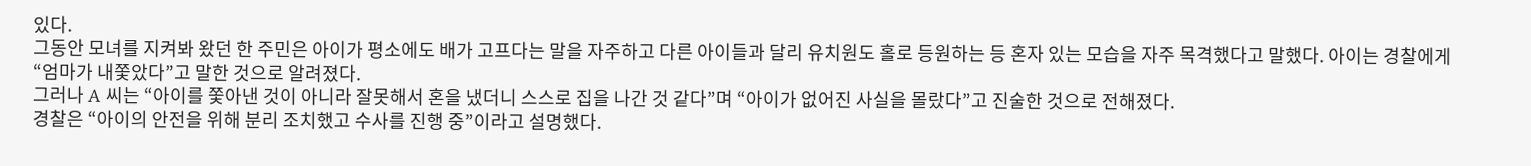있다.
그동안 모녀를 지켜봐 왔던 한 주민은 아이가 평소에도 배가 고프다는 말을 자주하고 다른 아이들과 달리 유치원도 홀로 등원하는 등 혼자 있는 모습을 자주 목격했다고 말했다. 아이는 경찰에게 “엄마가 내쫓았다”고 말한 것으로 알려졌다.
그러나 A 씨는 “아이를 쫓아낸 것이 아니라 잘못해서 혼을 냈더니 스스로 집을 나간 것 같다”며 “아이가 없어진 사실을 몰랐다”고 진술한 것으로 전해졌다.
경찰은 “아이의 안전을 위해 분리 조치했고 수사를 진행 중”이라고 설명했다.